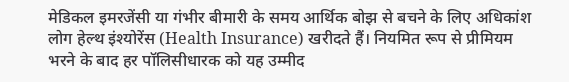मेडिकल इमरजेंसी या गंभीर बीमारी के समय आर्थिक बोझ से बचने के लिए अधिकांश लोग हेल्थ इंश्योरेंस (Health Insurance) खरीदते हैं। नियमित रूप से प्रीमियम भरने के बाद हर पॉलिसीधारक को यह उम्मीद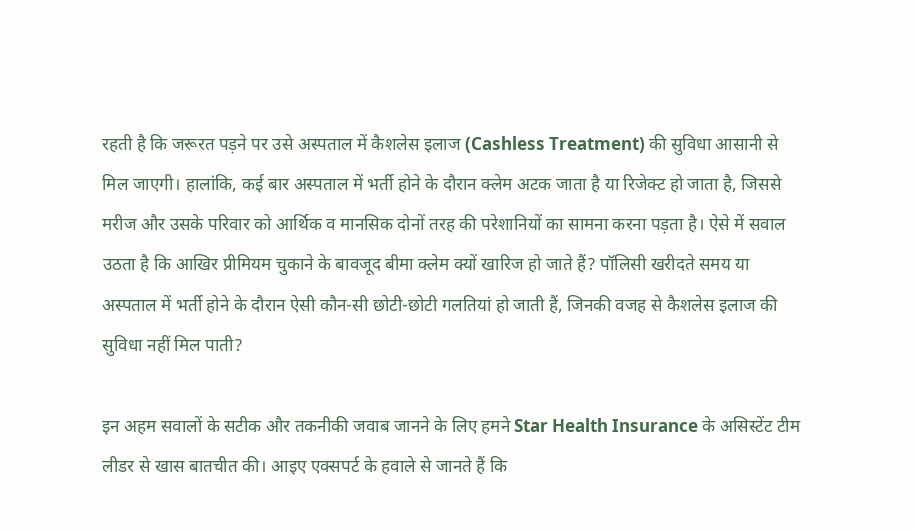रहती है कि जरूरत पड़ने पर उसे अस्पताल में कैशलेस इलाज (Cashless Treatment) की सुविधा आसानी से मिल जाएगी। हालांकि, कई बार अस्पताल में भर्ती होने के दौरान क्लेम अटक जाता है या रिजेक्ट हो जाता है, जिससे मरीज और उसके परिवार को आर्थिक व मानसिक दोनों तरह की परेशानियों का सामना करना पड़ता है। ऐसे में सवाल उठता है कि आखिर प्रीमियम चुकाने के बावजूद बीमा क्लेम क्यों खारिज हो जाते हैं? पॉलिसी खरीदते समय या अस्पताल में भर्ती होने के दौरान ऐसी कौन-सी छोटी-छोटी गलतियां हो जाती हैं, जिनकी वजह से कैशलेस इलाज की सुविधा नहीं मिल पाती?

इन अहम सवालों के सटीक और तकनीकी जवाब जानने के लिए हमने Star Health Insurance के असिस्टेंट टीम लीडर से खास बातचीत की। आइए एक्सपर्ट के हवाले से जानते हैं कि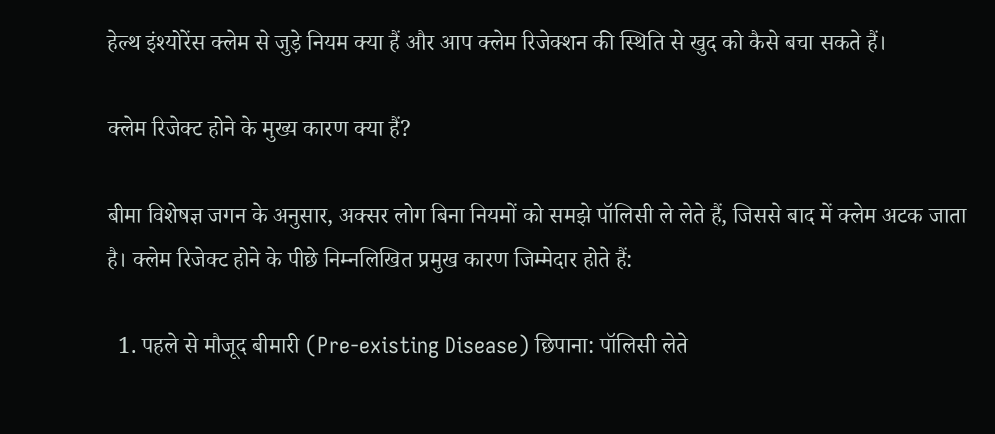हेल्थ इंश्योरेंस क्लेम से जुड़े नियम क्या हैं और आप क्लेम रिजेक्शन की स्थिति से खुद को कैसे बचा सकते हैं।

क्लेम रिजेक्ट होने के मुख्य कारण क्या हैं?

बीमा विशेषज्ञ जगन के अनुसार, अक्सर लोग बिना नियमों को समझे पॉलिसी ले लेते हैं, जिससे बाद में क्लेम अटक जाता है। क्लेम रिजेक्ट होने के पीछे निम्नलिखित प्रमुख कारण जिम्मेदार होते हैं:

  1. पहले से मौजूद बीमारी (Pre-existing Disease) छिपाना: पॉलिसी लेते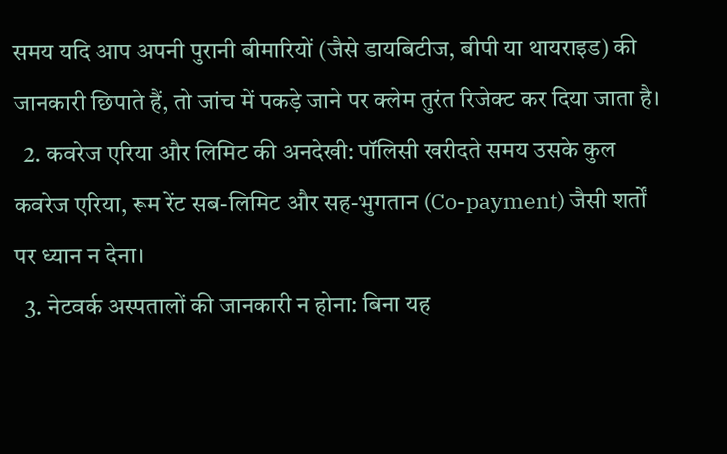समय यदि आप अपनी पुरानी बीमारियों (जैसे डायबिटीज, बीपी या थायराइड) की जानकारी छिपाते हैं, तो जांच में पकड़े जाने पर क्लेम तुरंत रिजेक्ट कर दिया जाता है।
  2. कवरेज एरिया और लिमिट की अनदेखी: पॉलिसी खरीदते समय उसके कुल कवरेज एरिया, रूम रेंट सब-लिमिट और सह-भुगतान (Co-payment) जैसी शर्तों पर ध्यान न देना।
  3. नेटवर्क अस्पतालों की जानकारी न होना: बिना यह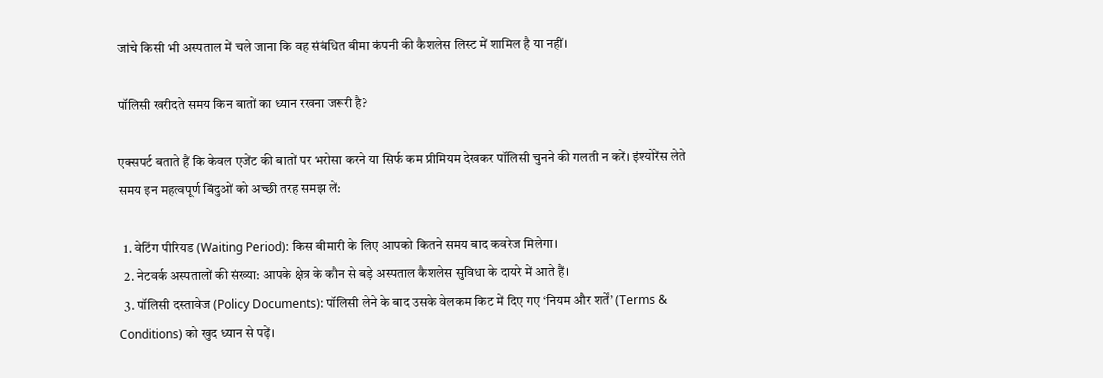जांचे किसी भी अस्पताल में चले जाना कि वह संबंधित बीमा कंपनी की कैशलेस लिस्ट में शामिल है या नहीं।

पॉलिसी खरीदते समय किन बातों का ध्यान रखना जरूरी है?

एक्सपर्ट बताते हैं कि केवल एजेंट की बातों पर भरोसा करने या सिर्फ कम प्रीमियम देखकर पॉलिसी चुनने की गलती न करें। इंश्योरेंस लेते समय इन महत्वपूर्ण बिंदुओं को अच्छी तरह समझ लें:

  1. वेटिंग पीरियड (Waiting Period): किस बीमारी के लिए आपको कितने समय बाद कवरेज मिलेगा।
  2. नेटवर्क अस्पतालों की संख्या: आपके क्षेत्र के कौन से बड़े अस्पताल कैशलेस सुविधा के दायरे में आते हैं।
  3. पॉलिसी दस्तावेज (Policy Documents): पॉलिसी लेने के बाद उसके वेलकम किट में दिए गए ‘नियम और शर्तें’ (Terms & Conditions) को खुद ध्यान से पढ़ें।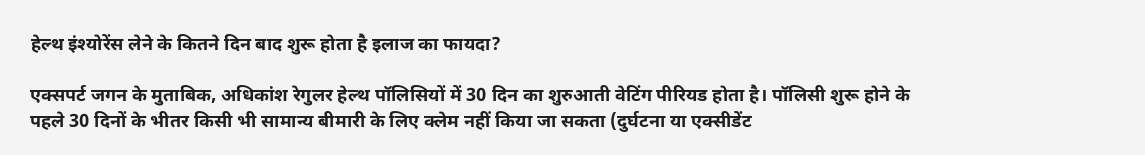हेल्थ इंश्योरेंस लेने के कितने दिन बाद शुरू होता है इलाज का फायदा?

एक्सपर्ट जगन के मुताबिक, अधिकांश रेगुलर हेल्थ पॉलिसियों में 30 दिन का शुरुआती वेटिंग पीरियड होता है। पॉलिसी शुरू होने के पहले 30 दिनों के भीतर किसी भी सामान्य बीमारी के लिए क्लेम नहीं किया जा सकता (दुर्घटना या एक्सीडेंट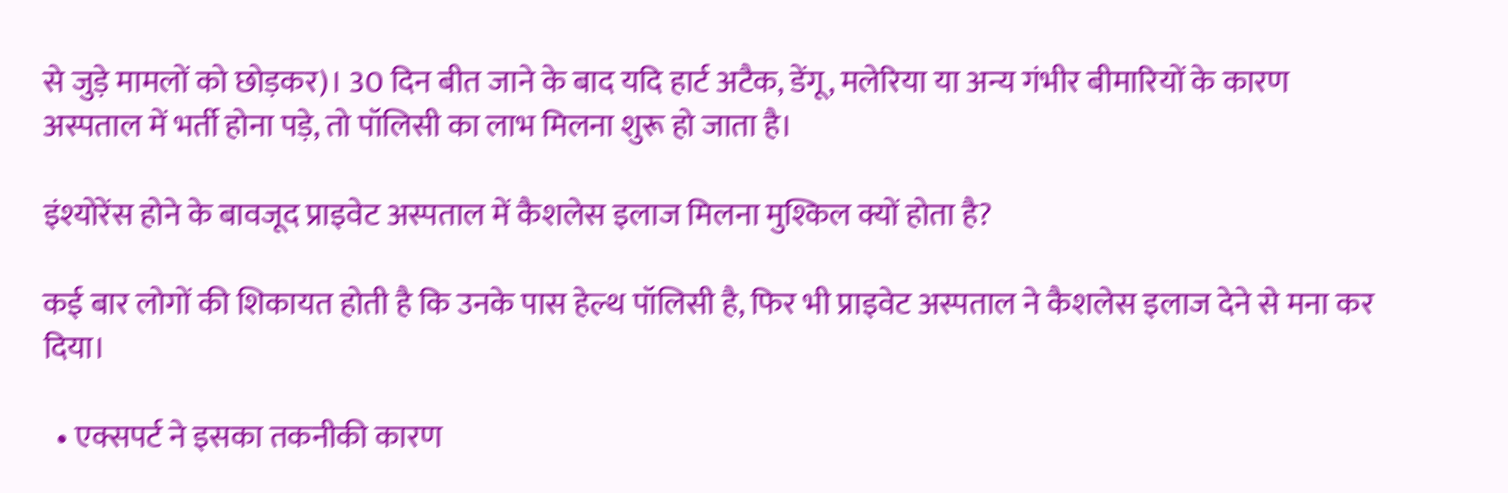से जुड़े मामलों को छोड़कर)। 30 दिन बीत जाने के बाद यदि हार्ट अटैक, डेंगू, मलेरिया या अन्य गंभीर बीमारियों के कारण अस्पताल में भर्ती होना पड़े, तो पॉलिसी का लाभ मिलना शुरू हो जाता है।

इंश्योरेंस होने के बावजूद प्राइवेट अस्पताल में कैशलेस इलाज मिलना मुश्किल क्यों होता है?

कई बार लोगों की शिकायत होती है कि उनके पास हेल्थ पॉलिसी है, फिर भी प्राइवेट अस्पताल ने कैशलेस इलाज देने से मना कर दिया।

  • एक्सपर्ट ने इसका तकनीकी कारण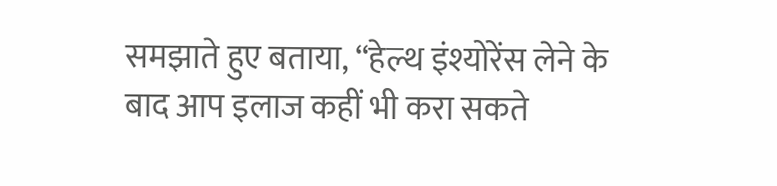समझाते हुए बताया, “हेल्थ इंश्योरेंस लेने के बाद आप इलाज कहीं भी करा सकते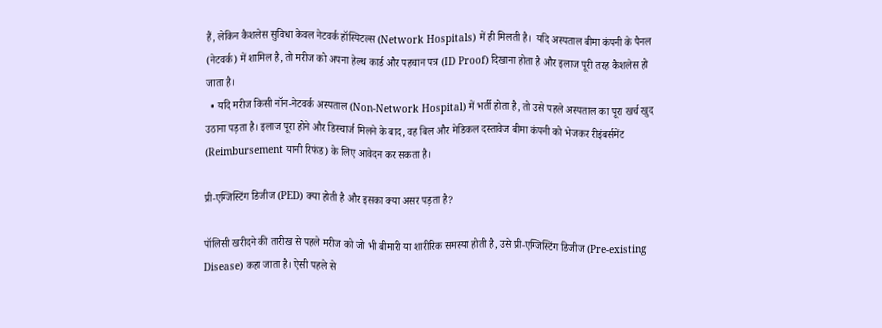हैं, लेकिन कैशलेस सुविधा केवल नेटवर्क हॉस्पिटल्स (Network Hospitals) में ही मिलती है।  यदि अस्पताल बीमा कंपनी के पैनल (नेटवर्क) में शामिल है, तो मरीज को अपना हेल्थ कार्ड और पहचान पत्र (ID Proof) दिखाना होता है और इलाज पूरी तरह कैशलेस हो जाता है।
  • यदि मरीज किसी नॉन-नेटवर्क अस्पताल (Non-Network Hospital) में भर्ती होता है, तो उसे पहले अस्पताल का पूरा खर्च खुद उठाना पड़ता है। इलाज पूरा होने और डिस्चार्ज मिलने के बाद, वह बिल और मेडिकल दस्तावेज बीमा कंपनी को भेजकर रीइंबर्समेंट (Reimbursement यानी रिफंड) के लिए आवेदन कर सकता है।

प्री-एग्जिस्टिंग डिजीज (PED) क्या होती है और इसका क्या असर पड़ता है?

पॉलिसी खरीदने की तारीख से पहले मरीज को जो भी बीमारी या शारीरिक समस्या होती है, उसे प्री-एग्जिस्टिंग डिजीज (Pre-existing Disease) कहा जाता है। ऐसी पहले से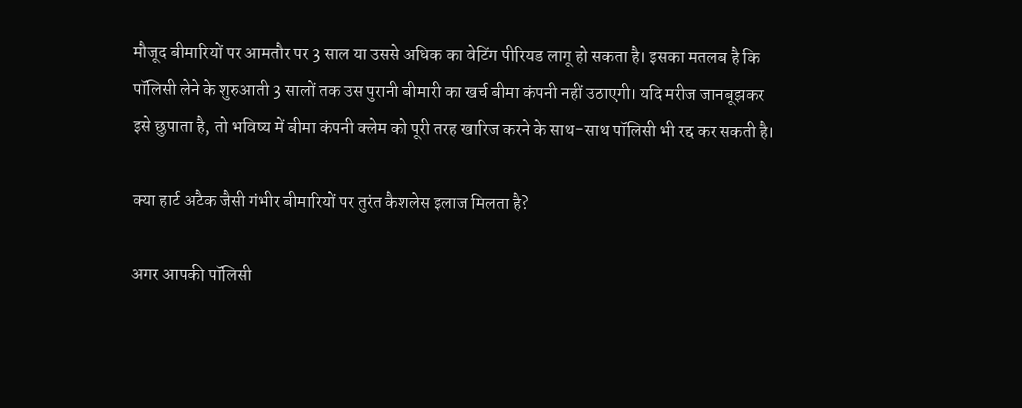मौजूद बीमारियों पर आमतौर पर 3 साल या उससे अधिक का वेटिंग पीरियड लागू हो सकता है। इसका मतलब है कि पॉलिसी लेने के शुरुआती 3 सालों तक उस पुरानी बीमारी का खर्च बीमा कंपनी नहीं उठाएगी। यदि मरीज जानबूझकर इसे छुपाता है, तो भविष्य में बीमा कंपनी क्लेम को पूरी तरह खारिज करने के साथ-साथ पॉलिसी भी रद्द कर सकती है।

क्या हार्ट अटैक जैसी गंभीर बीमारियों पर तुरंत कैशलेस इलाज मिलता है?

अगर आपकी पॉलिसी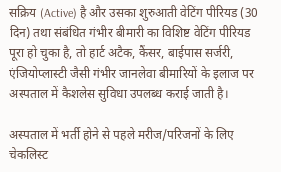सक्रिय (Active) है और उसका शुरुआती वेटिंग पीरियड (30 दिन) तथा संबंधित गंभीर बीमारी का विशिष्ट वेटिंग पीरियड पूरा हो चुका है, तो हार्ट अटैक, कैंसर, बाईपास सर्जरी, एंजियोप्लास्टी जैसी गंभीर जानलेवा बीमारियों के इलाज पर अस्पताल में कैशलेस सुविधा उपलब्ध कराई जाती है।

अस्पताल में भर्ती होने से पहले मरीज/परिजनों के लिए चेकलिस्ट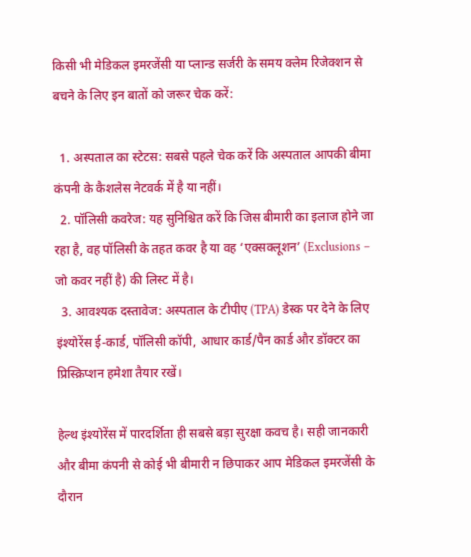किसी भी मेडिकल इमरजेंसी या प्लान्ड सर्जरी के समय क्लेम रिजेक्शन से बचने के लिए इन बातों को जरूर चेक करें:

  1. अस्पताल का स्टेटस: सबसे पहले चेक करें कि अस्पताल आपकी बीमा कंपनी के कैशलेस नेटवर्क में है या नहीं।
  2. पॉलिसी कवरेज: यह सुनिश्चित करें कि जिस बीमारी का इलाज होने जा रहा है, वह पॉलिसी के तहत कवर है या वह ‘एक्सक्लूशन’ (Exclusions – जो कवर नहीं है) की लिस्ट में है।
  3. आवश्यक दस्तावेज: अस्पताल के टीपीए (TPA) डेस्क पर देने के लिए इंश्योरेंस ई-कार्ड, पॉलिसी कॉपी, आधार कार्ड/पैन कार्ड और डॉक्टर का प्रिस्क्रिप्शन हमेशा तैयार रखें।

हेल्थ इंश्योरेंस में पारदर्शिता ही सबसे बड़ा सुरक्षा कवच है। सही जानकारी और बीमा कंपनी से कोई भी बीमारी न छिपाकर आप मेडिकल इमरजेंसी के दौरान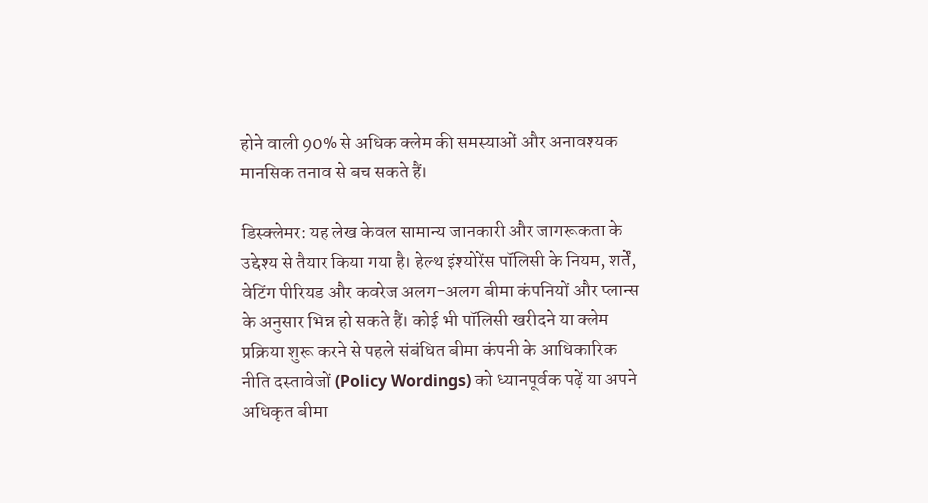होने वाली 90% से अधिक क्लेम की समस्याओं और अनावश्यक मानसिक तनाव से बच सकते हैं।

डिस्क्लेमर: यह लेख केवल सामान्य जानकारी और जागरूकता के उद्देश्य से तैयार किया गया है। हेल्थ इंश्योरेंस पॉलिसी के नियम, शर्तें, वेटिंग पीरियड और कवरेज अलग-अलग बीमा कंपनियों और प्लान्स के अनुसार भिन्न हो सकते हैं। कोई भी पॉलिसी खरीदने या क्लेम प्रक्रिया शुरू करने से पहले संबंधित बीमा कंपनी के आधिकारिक नीति दस्तावेजों (Policy Wordings) को ध्यानपूर्वक पढ़ें या अपने अधिकृत बीमा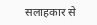सलाहकार से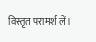विस्तृत परामर्श लें।